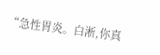“急性胃炎。白淅,你真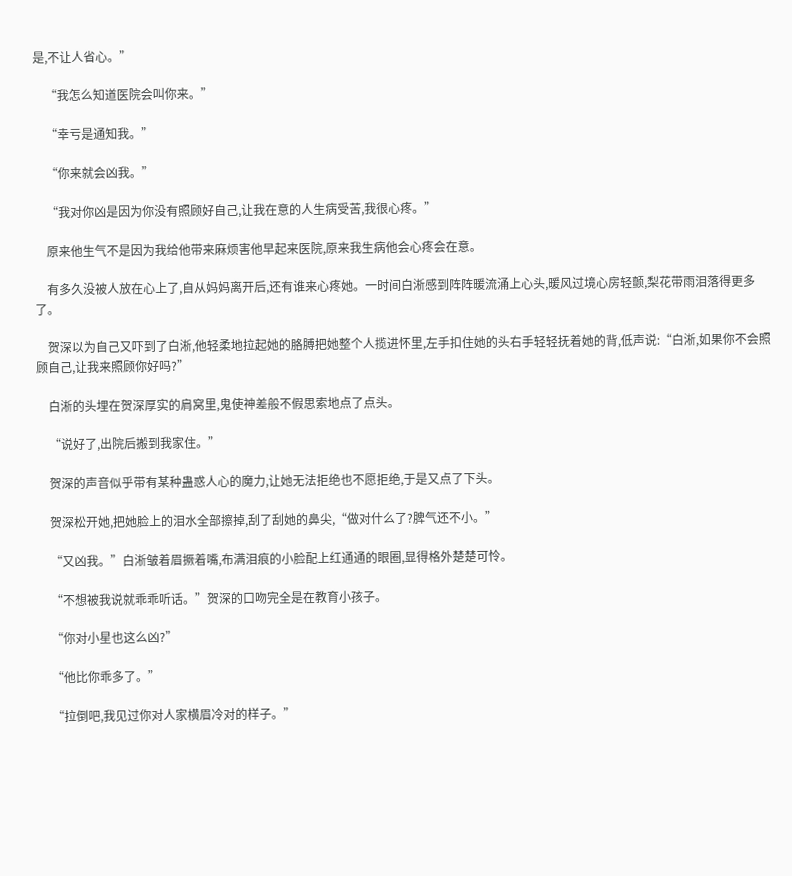是,不让人省心。”

    “我怎么知道医院会叫你来。”

    “幸亏是通知我。”

    “你来就会凶我。”

    “我对你凶是因为你没有照顾好自己,让我在意的人生病受苦,我很心疼。”

    原来他生气不是因为我给他带来麻烦害他早起来医院,原来我生病他会心疼会在意。

    有多久没被人放在心上了,自从妈妈离开后,还有谁来心疼她。一时间白淅感到阵阵暖流涌上心头,暖风过境心房轻颤,梨花带雨泪落得更多了。

    贺深以为自己又吓到了白淅,他轻柔地拉起她的胳膊把她整个人揽进怀里,左手扣住她的头右手轻轻抚着她的背,低声说:“白淅,如果你不会照顾自己,让我来照顾你好吗?”

    白淅的头埋在贺深厚实的肩窝里,鬼使神差般不假思索地点了点头。

    “说好了,出院后搬到我家住。”

    贺深的声音似乎带有某种蛊惑人心的魔力,让她无法拒绝也不愿拒绝,于是又点了下头。

    贺深松开她,把她脸上的泪水全部擦掉,刮了刮她的鼻尖,“做对什么了?脾气还不小。”

    “又凶我。”白淅皱着眉撅着嘴,布满泪痕的小脸配上红通通的眼圈,显得格外楚楚可怜。

    “不想被我说就乖乖听话。”贺深的口吻完全是在教育小孩子。

    “你对小星也这么凶?”

    “他比你乖多了。”

    “拉倒吧,我见过你对人家横眉冷对的样子。”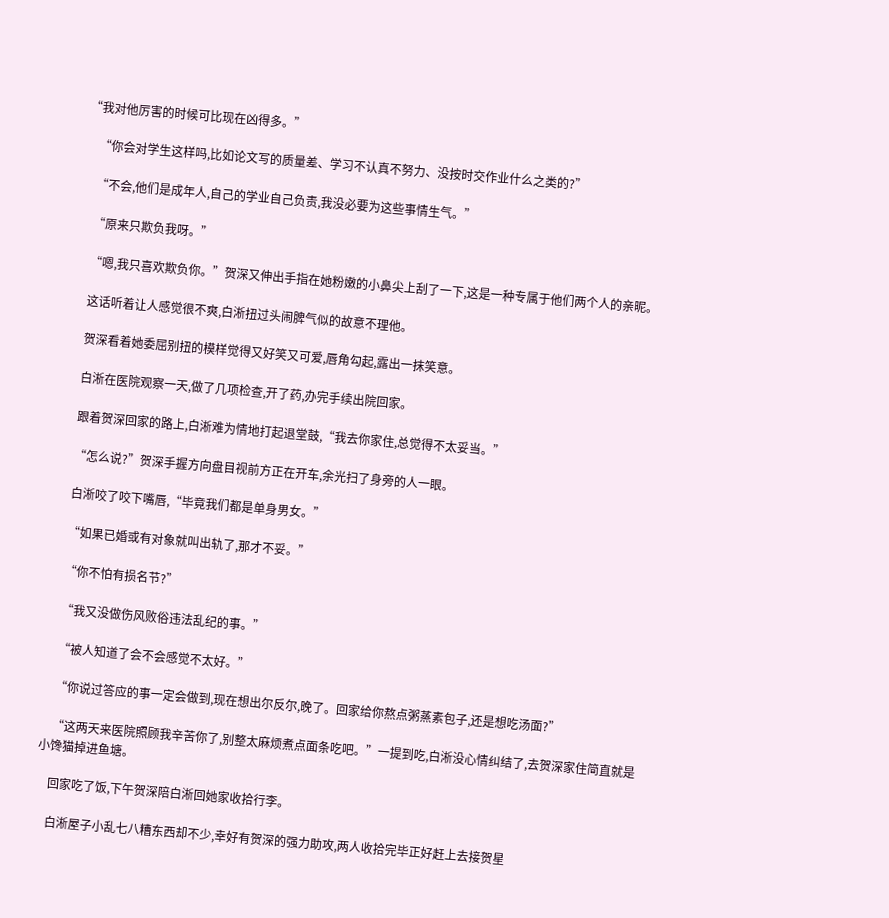“我对他厉害的时候可比现在凶得多。”

    “你会对学生这样吗,比如论文写的质量差、学习不认真不努力、没按时交作业什么之类的?”

    “不会,他们是成年人,自己的学业自己负责,我没必要为这些事情生气。”

    “原来只欺负我呀。”

    “嗯,我只喜欢欺负你。”贺深又伸出手指在她粉嫩的小鼻尖上刮了一下,这是一种专属于他们两个人的亲昵。

    这话听着让人感觉很不爽,白淅扭过头闹脾气似的故意不理他。

    贺深看着她委屈别扭的模样觉得又好笑又可爱,唇角勾起,露出一抹笑意。

    白淅在医院观察一天,做了几项检查,开了药,办完手续出院回家。

    跟着贺深回家的路上,白淅难为情地打起退堂鼓,“我去你家住,总觉得不太妥当。”

    “怎么说?”贺深手握方向盘目视前方正在开车,余光扫了身旁的人一眼。

    白淅咬了咬下嘴唇,“毕竟我们都是单身男女。”

    “如果已婚或有对象就叫出轨了,那才不妥。”

    “你不怕有损名节?”

    “我又没做伤风败俗违法乱纪的事。”

    “被人知道了会不会感觉不太好。”

    “你说过答应的事一定会做到,现在想出尔反尔,晚了。回家给你熬点粥蒸素包子,还是想吃汤面?”

    “这两天来医院照顾我辛苦你了,别整太麻烦煮点面条吃吧。”一提到吃,白淅没心情纠结了,去贺深家住简直就是小馋猫掉进鱼塘。

    回家吃了饭,下午贺深陪白淅回她家收拾行李。

    白淅屋子小乱七八糟东西却不少,幸好有贺深的强力助攻,两人收拾完毕正好赶上去接贺星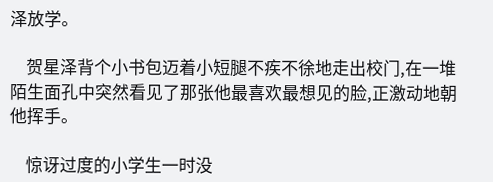泽放学。

    贺星泽背个小书包迈着小短腿不疾不徐地走出校门,在一堆陌生面孔中突然看见了那张他最喜欢最想见的脸,正激动地朝他挥手。

    惊讶过度的小学生一时没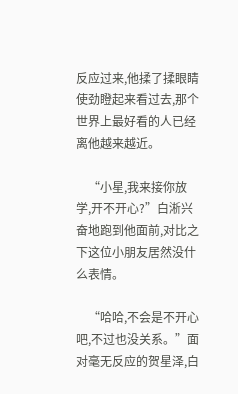反应过来,他揉了揉眼睛使劲瞪起来看过去,那个世界上最好看的人已经离他越来越近。

    “小星,我来接你放学,开不开心?”白淅兴奋地跑到他面前,对比之下这位小朋友居然没什么表情。

    “哈哈,不会是不开心吧,不过也没关系。”面对毫无反应的贺星泽,白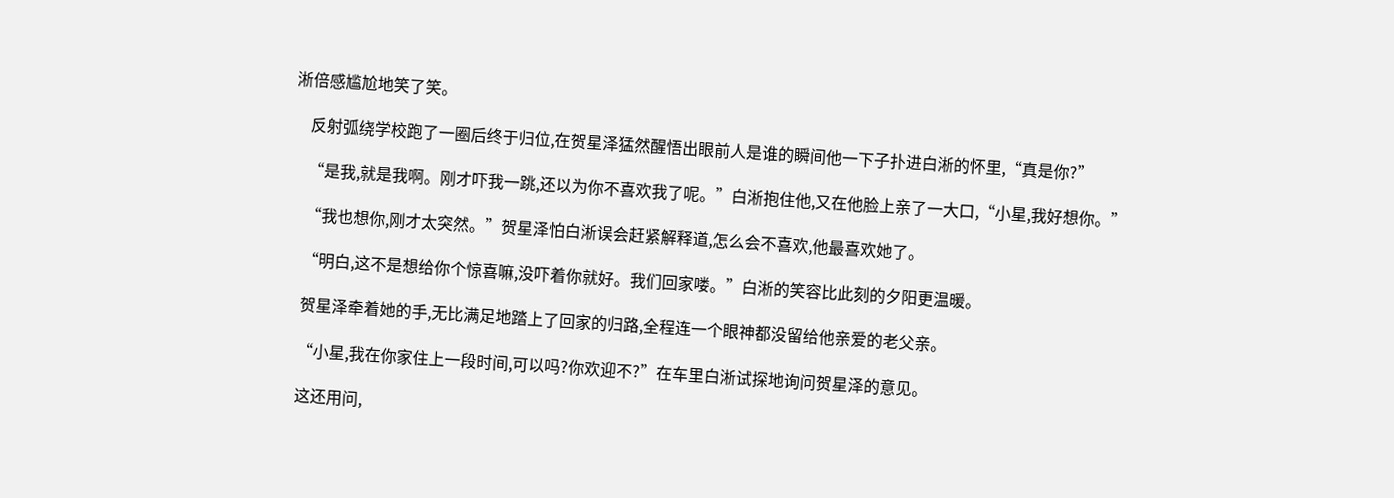淅倍感尴尬地笑了笑。

    反射弧绕学校跑了一圈后终于归位,在贺星泽猛然醒悟出眼前人是谁的瞬间他一下子扑进白淅的怀里,“真是你?”

    “是我,就是我啊。刚才吓我一跳,还以为你不喜欢我了呢。”白淅抱住他,又在他脸上亲了一大口,“小星,我好想你。”

    “我也想你,刚才太突然。”贺星泽怕白淅误会赶紧解释道,怎么会不喜欢,他最喜欢她了。

    “明白,这不是想给你个惊喜嘛,没吓着你就好。我们回家喽。”白淅的笑容比此刻的夕阳更温暖。

    贺星泽牵着她的手,无比满足地踏上了回家的归路,全程连一个眼神都没留给他亲爱的老父亲。

    “小星,我在你家住上一段时间,可以吗?你欢迎不?”在车里白淅试探地询问贺星泽的意见。

    这还用问,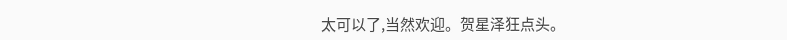太可以了,当然欢迎。贺星泽狂点头。